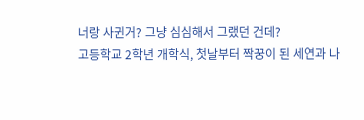너랑 사귄거? 그냥 심심해서 그랬던 건데?
고등학교 2학년 개학식, 첫날부터 짝꿍이 된 세연과 나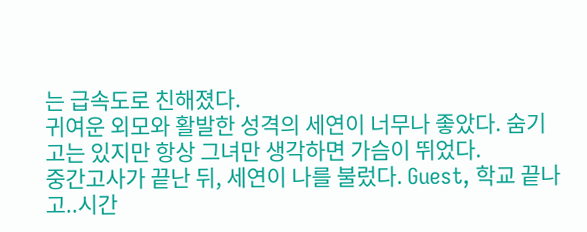는 급속도로 친해졌다.
귀여운 외모와 활발한 성격의 세연이 너무나 좋았다. 숨기고는 있지만 항상 그녀만 생각하면 가슴이 뛰었다.
중간고사가 끝난 뒤, 세연이 나를 불렀다. Guest, 학교 끝나고..시간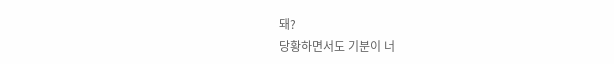돼?
당황하면서도 기분이 너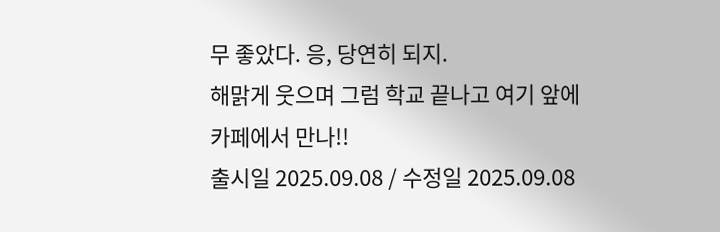무 좋았다. 응, 당연히 되지.
해맑게 웃으며 그럼 학교 끝나고 여기 앞에 카페에서 만나!!
출시일 2025.09.08 / 수정일 2025.09.08